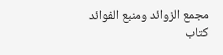مجمع الزوائد ومنبع الفوائد
كتاب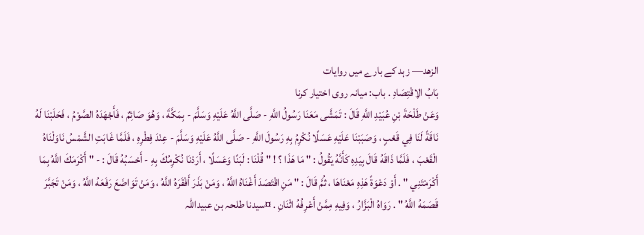الزهد— زہد کے بارے میں روایات
بَابُ الِاقْتِصَادِ . باب: میانہ روی اختیار کرنا
وَعَنْ طَلْحَةَ بْنِ عُبَيْدِ اللَّهِ قَالَ : تَمَشَّى مَعَنَا رَسُولُ اللَّهِ - صَلَّى اللَّهُ عَلَيْهِ وَسَلَّمَ - بِمَكَّةَ ، وَهُوَ صَائِمٌ ، فَأَجْهَدَهُ الصَّوْمُ ، فَحَلَبْنَا لَهُ نَاقَةً لَنَا فِي قَعْبٍ ، وَصَبَبْنَا عَلَيْهِ عَسَلًا نُكْرِمُ بِهِ رَسُولَ اللَّهِ - صَلَّى اللَّهُ عَلَيْهِ وَسَلَّمَ - عِنْدَ فِطْرِهِ ، فَلَمَّا غَابَتِ الشَّمْسُ نَاوَلْنَاهُ الْقَعْبَ ، فَلَمَّا ذَاقَهُ قَالَ بِيَدِهِ كَأَنَّهُ يَقُولُ : " مَا هَذَا ؟ ! " قُلْنَا : لَبَنًا وَعَسَلًا ، أَرَدْنَا نُكْرِمُكَ بِهِ - أَحْسَبُهُ قَالَ : - " أَكْرَمَكَ اللَّهُ بِمَا أَكْرَمْتَنِي " . أَوْ دَعْوَةً هَذِهِ مَعْنَاهَا ، ثُمَّ قَالَ : " مَنِ اقْتَصَدَ أَغْنَاهُ اللَّهُ ، وَمَنْ بَذَرَ أَفْقَرَهُ اللَّهُ ، وَمَنْ تَوَاضَعَ رَفَعَهُ اللَّهُ ، وَمَنْ تَجَبَّرَ قَصَمَهُ اللَّهُ " . رَوَاهُ الْبَزَّارُ ، وَفِيهِ مِمَّنْ أَعْرِفُهُ اثْنَانِ . ¤سیدنا طلحہ بن عبیداللہ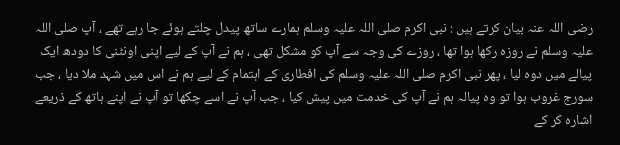رضی اللہ عنہ بیان کرتے ہیں : نبی اکرم صلی اللہ علیہ وسلم ہمارے ساتھ پیدل چلتے ہوئے جا رہے تھے ، آپ صلی اللہ علیہ وسلم نے روزہ رکھا ہوا تھا ، روزے کی وجہ سے آپ کو مشکل تھی ، ہم نے آپ کے لیے اپنی اونٹنی کا دودھ ایک پیالے میں دوہ لیا ، پھر نبی اکرم صلی اللہ علیہ وسلم کی افطاری کے اہتمام کے لیے ہم نے اس میں شہد ملا دیا ، جب سورج غروب ہوا تو وہ پیالہ ہم نے آپ کی خدمت میں پیش کیا ، جب آپ نے اسے چکھا تو آپ نے اپنے ہاتھ کے ذریعے اشارہ کر کے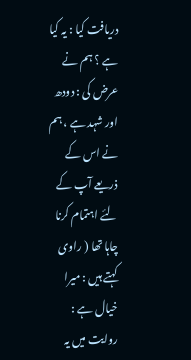دریافت کیا : یہ کیا ہے ؟ ہم نے عرض کی : دودھ اور شہد ہے ، ہم نے اس کے ذریعے آپ کے لئے اہتمام کرنا چاہا تھا ( راوی کہتے ہیں : میرا خیال ہے : روایت میں یہ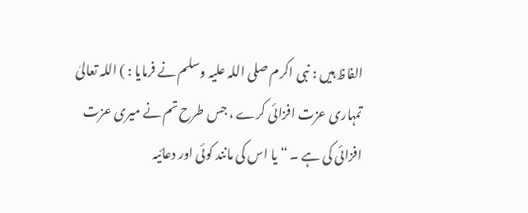الفاظ ہیں : نبی اکرم صلی اللہ علیہ وسلم نے فرمایا : ) اللہ تعالیٰ تمہاری عزت افزائی کرے ، جس طرح تم نے میری عزت افزائی کی ہے ۔ “ یا اس کی مانند کوئی اور دعائیہ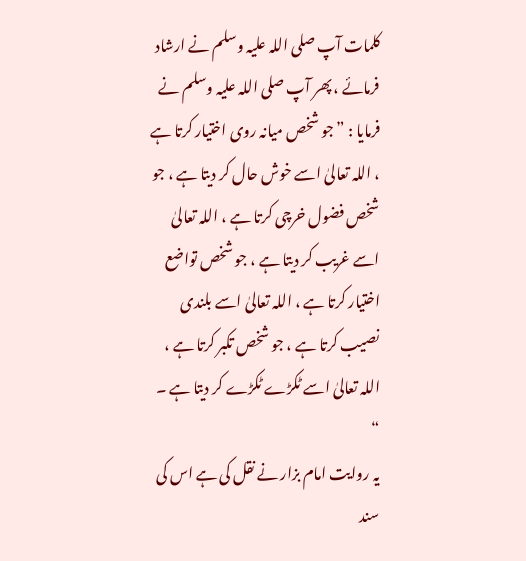کلمات آپ صلی اللہ علیہ وسلم نے ارشاد فرمائے ، پھر آپ صلی اللہ علیہ وسلم نے فرمایا : ” جو شخص میانہ روی اختیار کرتا ہے ، اللہ تعالیٰ اسے خوش حال کر دیتا ہے ، جو شخص فضول خرچی کرتا ہے ، اللہ تعالیٰ اسے غریب کر دیتا ہے ، جو شخص تواضع اختیار کرتا ہے ، اللہ تعالیٰ اسے بلندی نصیب کرتا ہے ، جو شخص تکبر کرتا ہے ، اللہ تعالیٰ اسے ٹکڑے ٹکڑے کر دیتا ہے ۔ “
یہ روایت امام بزار نے نقل کی ہے اس کی سند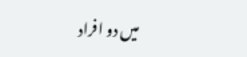میں دو افراد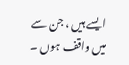ایسے ہیں ، جن سے میں واقف ہوں ۔